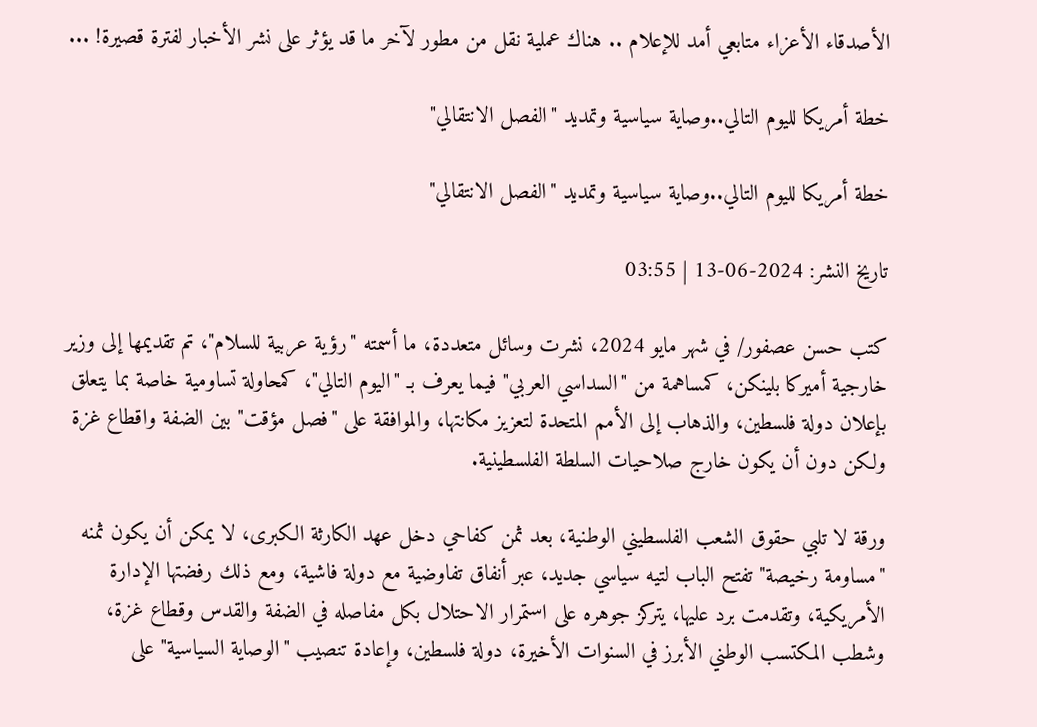الأصدقاء الأعزاء متابعي أمد للإعلام .. هناك عملية نقل من مطور لآخر ما قد يؤثر على نشر الأخبار لفترة قصيرة! ...

خطة أمريكا لليوم التالي..وصاية سياسية وتمديد "الفصل الانتقالي"

خطة أمريكا لليوم التالي..وصاية سياسية وتمديد "الفصل الانتقالي"

تاريخ النشر: 2024-06-13 | 03:55

كتب حسن عصفور/ في شهر مايو 2024، نشرت وسائل متعددة، ما أسمته "رؤية عربية للسلام"، تم تقديمها إلى وزير خارجية أميركا بلينكن، كمساهمة من "السداسي العربي" فيما يعرف بـ "اليوم التالي"، كمحاولة تساومية خاصة بما يتعلق بإعلان دولة فلسطين، والذهاب إلى الأمم المتحدة لتعزيز مكانتها، والموافقة على "فصل مؤقت" بين الضفة واقطاع غزة ولكن دون أن يكون خارج صلاحيات السلطة الفلسطينية.

ورقة لا تلبي حقوق الشعب الفلسطيني الوطنية، بعد ثمن كفاحي دخل عهد الكارثة الكبرى، لا يمكن أن يكون ثمنه "مساومة رخيصة" تفتح الباب لتيه سياسي جديد، عبر أنفاق تفاوضية مع دولة فاشية، ومع ذلك رفضتها الإدارة الأمريكية، وتقدمت برد عليها، يتركز جوهره على استمرار الاحتلال بكل مفاصله في الضفة والقدس وقطاع غزة، وشطب المكتسب الوطني الأبرز في السنوات الأخيرة، دولة فلسطين، وإعادة تنصيب "الوصاية السياسية" على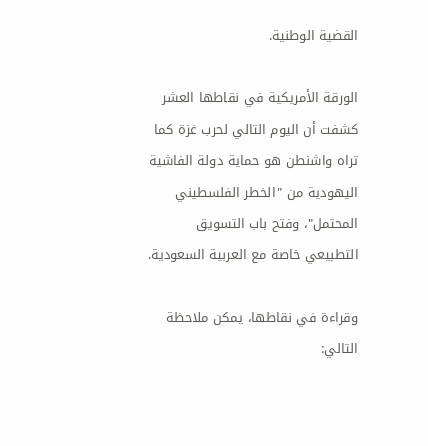القضية الوطنية.

الورقة الأمريكية في نقاطها العشر كشفت أن اليوم التالي لحرب غزة كما تراه واشنطن هو حماية دولة الفاشية اليهودية من "الخطر الفلسطيني المحتمل"، وفتح باب التسويق التطبيعي خاصة مع العربية السعودية.

وقراءة في نقاطها، يمكن ملاحظة التالي: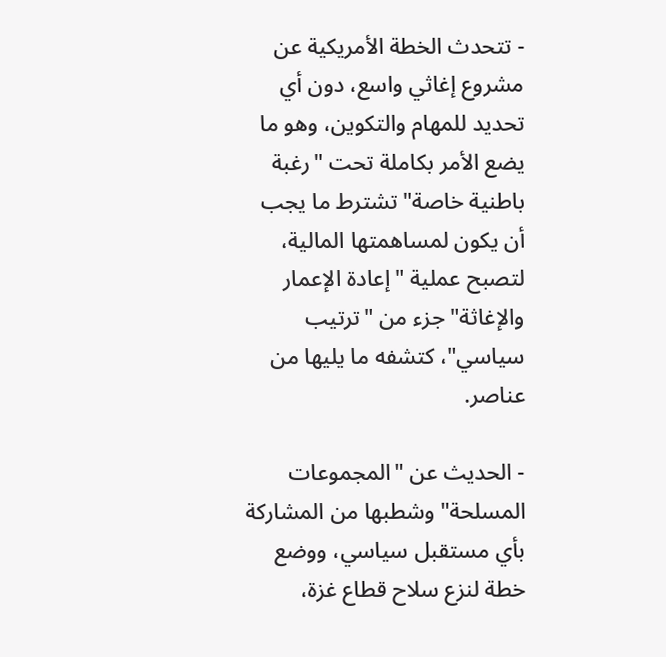- تتحدث الخطة الأمريكية عن مشروع إغاثي واسع، دون أي تحديد للمهام والتكوين، وهو ما يضع الأمر بكاملة تحت "رغبة باطنية خاصة" تشترط ما يجب أن يكون لمساهمتها المالية، لتصبح عملية "إعادة الإعمار والإغاثة" جزء من "ترتيب سياسي"، كتشفه ما يليها من عناصر.

- الحديث عن "المجموعات المسلحة" وشطبها من المشاركة بأي مستقبل سياسي، ووضع خطة لنزع سلاح قطاع غزة،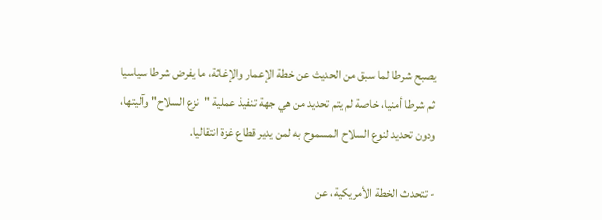يصبح شرطا لما سبق من الحديث عن خطة الإعمار والإغاثة، ما يفرض شرطا سياسيا ثم شرطا أمنيا، خاصة لم يتم تحديد من هي جهة تنفيذ عملية "نزع السلاح" وآليتها، ودون تحديد لنوع السلاح المسموح به لمن يدير قطاع غزة انتقاليا.

- تتحدث الخطة الأمريكية، عن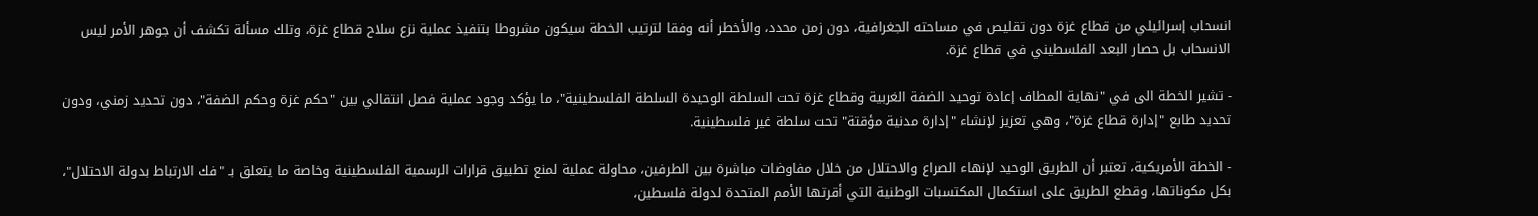انسحاب إسرائيلي من قطاع غزة دون تقليص في مساحته الجغرافية، دون زمن محدد، والأخطر أنه وفقا لترتيب الخطة سيكون مشروطا بتنفيذ عملية نزع سلاح قطاع غزة، وتلك مسألة تكشف أن جوهر الأمر ليس الانسحاب بل حصار البعد الفلسطيني في قطاع غزة.

- تشير الخطة الى في "نهاية المطاف إعادة توحيد الضفة الغربية وقطاع غزة تحت السلطة الوحيدة السلطة الفلسطينية"، ما يؤكد وجود عملية فصل انتقالي بين "حكم غزة وحكم الضفة"، دون تحديد زمني، ودون تحديد طابع "إدارة قطاع غزة"، وهي تعزيز لإنشاء "إدارة مدنية مؤقتة" تحت سلطة غير فلسطينية.

- الخطة الأمريكية، تعتبر أن الطريق الوحيد لإنهاء الصراع والاحتلال من خلال مفاوضات مباشرة بين الطرفين، محاولة عملية لمنع تطبيق قرارات الرسمية الفلسطينية وخاصة ما يتعلق بـ "فك الارتباط بدولة الاحتلال"، بكل مكوناتها، وقطع الطريق على استكمال المكتسبات الوطنية التي أقرتها الأمم المتحدة لدولة فلسطين،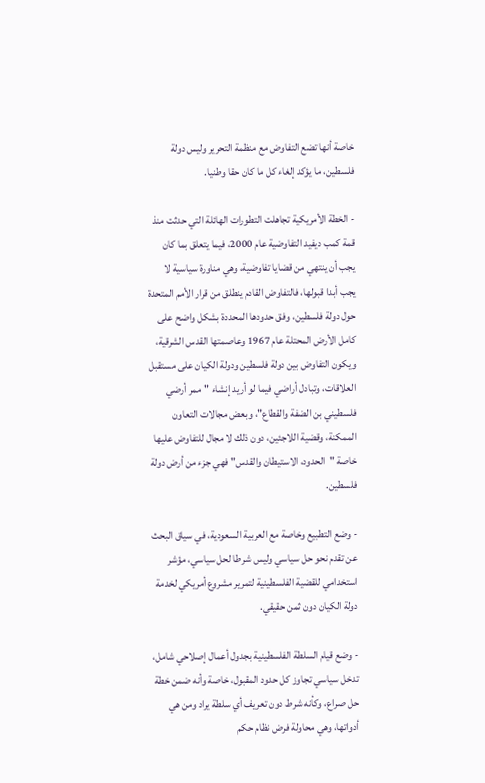خاصة أنها تضع التفاوض مع منظمة التحرير وليس دولة فلسطين، ما يؤكد إلغاء كل ما كان حقا وطنيا.

- الخطة الأمريكية تجاهلت التطورات الهائلة التي حدثت منذ قمة كمب ديفيد التفاوضية عام 2000، فيما يتعلق بما كان يجب أن ينتهي من قضايا تفاوضية، وهي مناورة سياسية لا يجب أبدا قبولها، فالتفاوض القادم ينطلق من قرار الأمم المتحدة حول دولة فلسطين، وفق حدودها المحددة بشكل واضح على كامل الأرض المحتلة عام 1967 وعاصمتها القدس الشرقية، ويكون التفاوض بين دولة فلسطين ودولة الكيان على مستقبل العلاقات، وتبادل أراضي فيما لو أريد إنشاء "ممر أرضي فلسطيني بن الضفة والقطاع"، وبعض مجالات التعاون الممكنة، وقضية اللاجئين، دون ذلك لا مجال للتفاوض عليها خاصة "الحدود، الاستيطان والقدس" فهي جزء من أرض دولة فلسطين.

- وضع التطبيع وخاصة مع العربية السعودية، في سياق البحث عن تقدم نحو حل سياسي وليس شرطا لحل سياسي، مؤشر استخدامي للقضية الفلسطينية لتمرير مشروع أمريكي لخدمة دولة الكيان دون ثمن حقيقي.

- وضع قيام السلطة الفلسطينية بجدول أعمال إصلاحي شامل، تدخل سياسي تجاوز كل حدود المقبول، خاصة وأنه ضمن خطة حل صراع، وكأنه شرط دون تعريف أي سلطة يراد ومن هي أدواتها، وهي محاولة فرض نظام حكم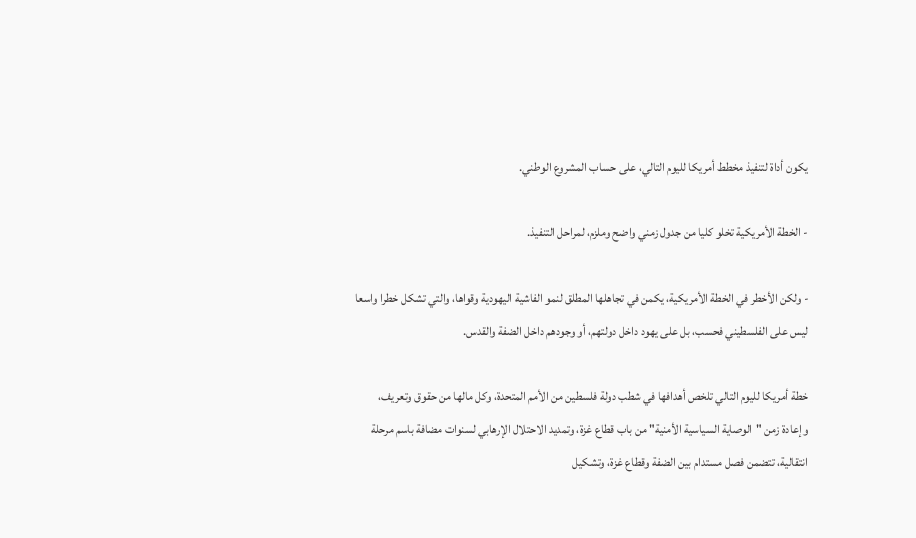يكون أداة لتنفيذ مخطط أمريكا لليوم التالي، على حساب المشروع الوطني.

- الخطة الأمريكية تخلو كليا من جدول زمني واضح وملزم، لمراحل التنفيذ.

- ولكن الأخطر في الخطة الأمريكية، يكمن في تجاهلها المطلق لنمو الفاشية اليهودية وقواها، والتي تشكل خطرا واسعا ليس على الفلسطيني فحسب، بل على يهود داخل دولتهم، أو وجودهم داخل الضفة والقدس.

خطة أمريكا لليوم التالي تلخص أهدافها في شطب دولة فلسطين من الأمم المتحدة، وكل مالها من حقوق وتعريف، وإعادة زمن "الوصاية السياسية الأمنية" من باب قطاع غزة، وتمديد الاحتلال الإرهابي لسنوات مضافة باسم مرحلة انتقالية، تتضمن فصل مستدام بين الضفة وقطاع غزة، وتشكيل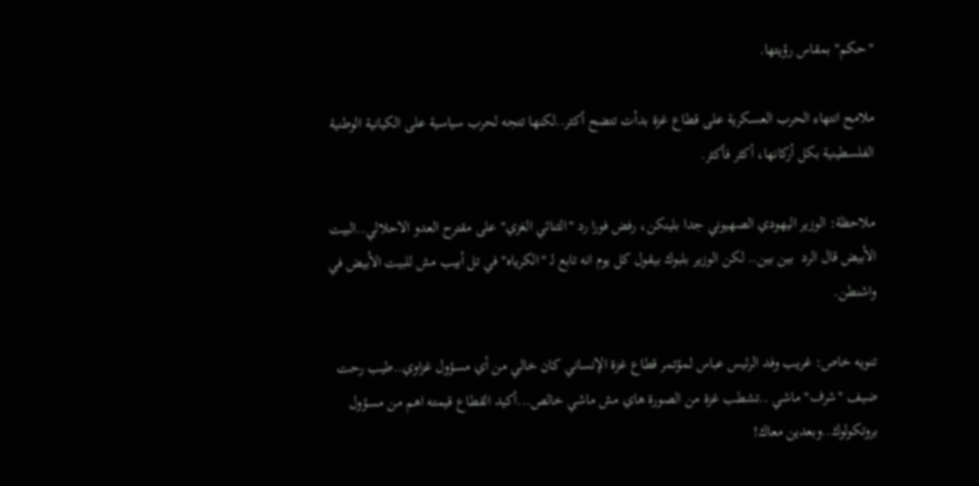"حكم" بمقاس رؤيتها.

ملامح انتهاء الحرب العسكرية على قطاع غزة بدأت تتضح أكثر..لكنها تتجه لحرب سياسية على الكيانية الوطنية الفلسطينية بكل أركانها، أكثر فأكثر.

ملاحظة: الوزير اليهودي الصهيوني جدا بلينكن، رفض فورا رد "الثنائي الغزي" على مقترح العدو الاحلالي..البيت الأبيض قال الرد  بين بين.. لكن الوزير بلبوك بيقول كل يوم انه تابع لـ "الكرياه" في تل أبيب مش للبيت الأبيض في واشنطن.

تنويه خاص: غريب وفد الرئيس عباس لمؤتمر قطاع غزة الإنساني كان خالي من أي مسؤول غزاوي..طيب رحت ضيف "شرف" ماشي ..تشطب غزة من الصورة هاي مش ماشي خالص...أكيد القطاع قيمته اهم من مسؤول بروتكولوك..وبعدين معاك!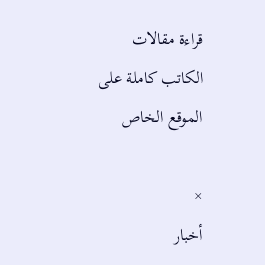قراءة مقالات الكاتب كاملة على الموقع الخاص

×
أخبار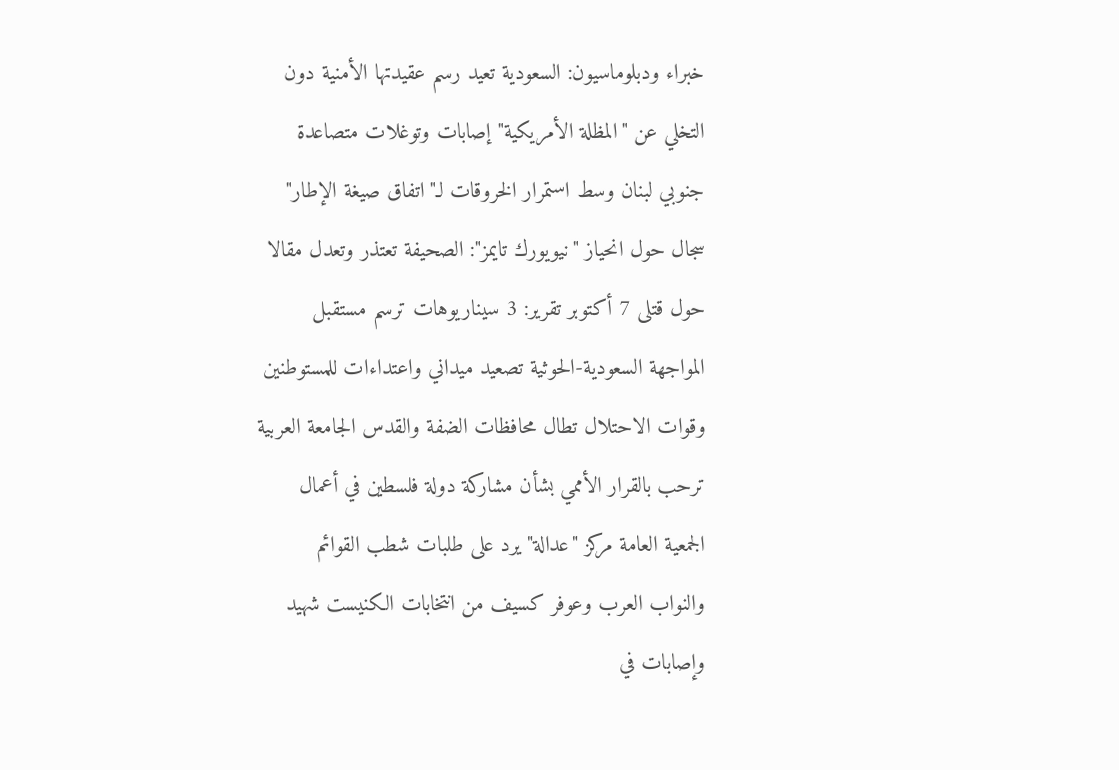خبراء ودبلوماسيون: السعودية تعيد رسم عقيدتها الأمنية دون التخلي عن "المظلة الأمريكية" إصابات وتوغلات متصاعدة جنوبي لبنان وسط استمرار الخروقات لـ"اتفاق صيغة الإطار" سجال حول انحياز "نيويورك تايمز": الصحيفة تعتذر وتعدل مقالا حول قتلى 7 أكتوبر تقرير: 3 سيناريوهات ترسم مستقبل المواجهة السعودية-الحوثية تصعيد ميداني واعتداءات للمستوطنين وقوات الاحتلال تطال محافظات الضفة والقدس الجامعة العربية ترحب بالقرار الأممي بشأن مشاركة دولة فلسطين في أعمال الجمعية العامة مركز "عدالة" يرد على طلبات شطب القوائم والنواب العرب وعوفر كسيف من انتخابات الكنيست شهيد وإصابات في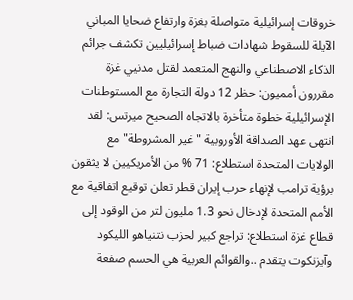خروقات إسرائيلية متواصلة بغزة وارتفاع ضحايا المباني الآيلة للسقوط شهادات ضباط إسرائيليين تكشف جرائم الذكاء الاصطناعي والنهج المتعمد لقتل مدنيي غزة مقررون أمميون: حظر 12 دولة التجارة مع المستوطنات الإسرائيلية خطوة متأخرة بالاتجاه الصحيح ميرتس: لقد انتهى عهد الصداقة الأوروبية "غير المشروطة" مع الولايات المتحدة استطلاع: 71 % من الأمريكيين لا يثقون برؤية ترامب لإنهاء حرب إيران قطر تعلن توقيع اتفاقية مع الأمم المتحدة لإدخال نحو 1.3 مليون لتر من الوقود إلى قطاع غزة استطلاع: تراجع كبير لحزب نتنياهو الليكود وآيزنكوت يتقدم ..والقوائم العربية هي الحسم صفعة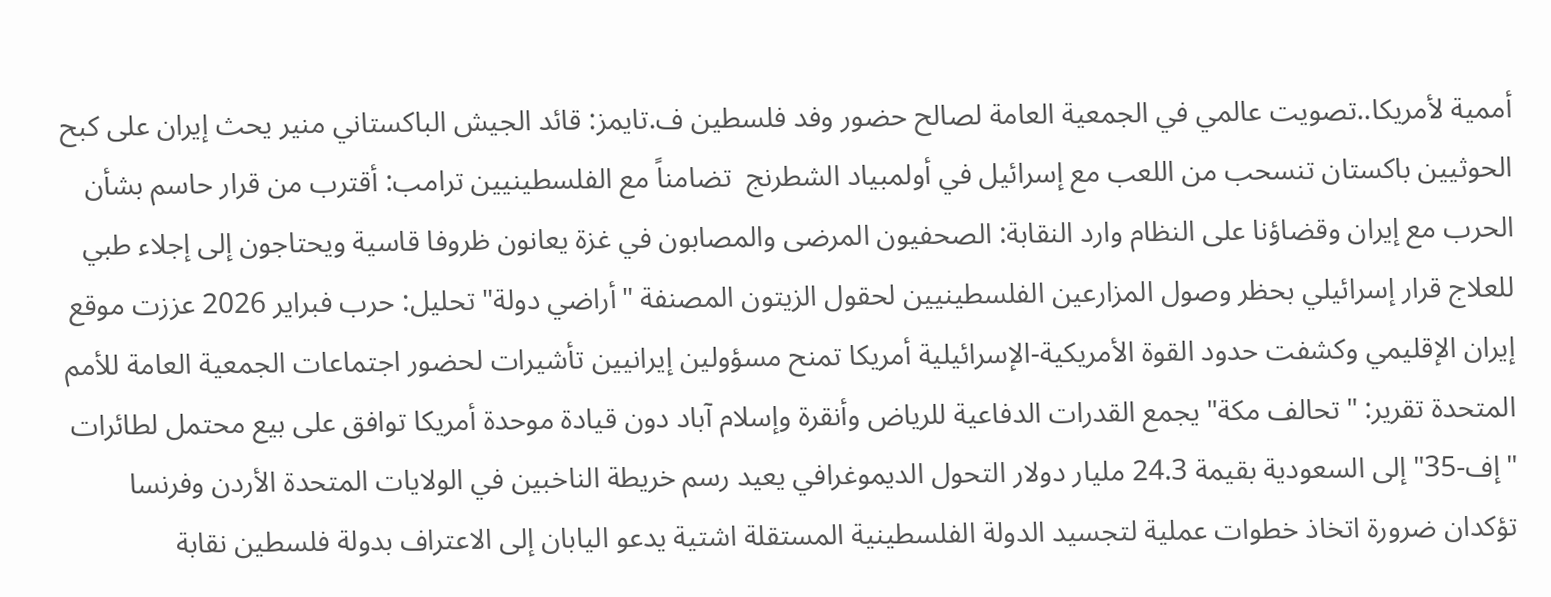أممية لأمريكا..تصويت عالمي في الجمعية العامة لصالح حضور وفد فلسطين ف.تايمز: قائد الجيش الباكستاني منير يحث إيران على كبح الحوثيين باكستان تنسحب من اللعب مع إسرائيل في أولمبياد الشطرنج  تضامناً مع الفلسطينيين ترامب: أقترب من قرار حاسم بشأن الحرب مع إيران وقضاؤنا على النظام وارد النقابة: الصحفيون المرضى والمصابون في غزة يعانون ظروفا قاسية ويحتاجون إلى إجلاء طبي للعلاج قرار إسرائيلي بحظر وصول المزارعين الفلسطينيين لحقول الزيتون المصنفة "أراضي دولة" تحليل: حرب فبراير 2026 عززت موقع إيران الإقليمي وكشفت حدود القوة الأمريكية-الإسرائيلية أمريكا تمنح مسؤولين إيرانيين تأشيرات لحضور اجتماعات الجمعية العامة للأمم المتحدة تقرير: "تحالف مكة" يجمع القدرات الدفاعية للرياض وأنقرة وإسلام آباد دون قيادة موحدة أمريكا توافق على بيع محتمل لطائرات "إف-35" إلى السعودية بقيمة 24.3 مليار دولار التحول الديموغرافي يعيد رسم خريطة الناخبين في الولايات المتحدة الأردن وفرنسا تؤكدان ضرورة اتخاذ خطوات عملية لتجسيد الدولة الفلسطينية المستقلة اشتية يدعو اليابان إلى الاعتراف بدولة فلسطين نقابة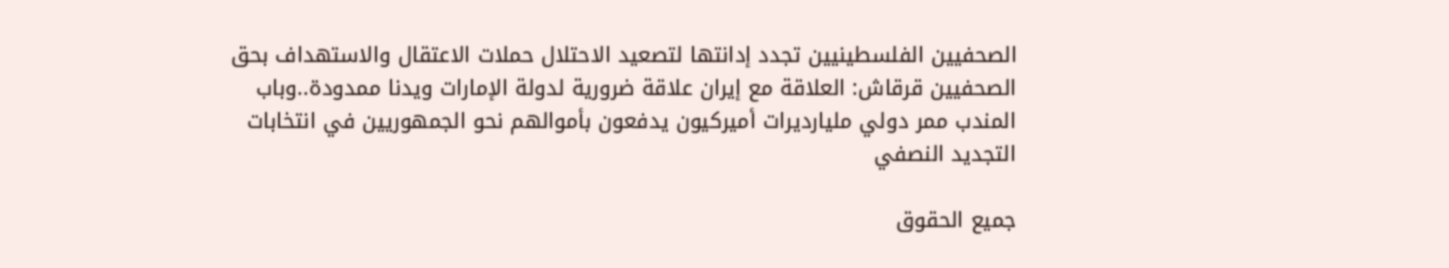الصحفيين الفلسطينيين تجدد إدانتها لتصعيد الاحتلال حملات الاعتقال والاستهداف بحق الصحفيين قرقاش: العلاقة مع إيران علاقة ضرورية لدولة الإمارات ويدنا ممدودة..وباب المندب ممر دولي مليارديرات أميركيون يدفعون بأموالهم نحو الجمهوريين في انتخابات التجديد النصفي

جميع الحقوق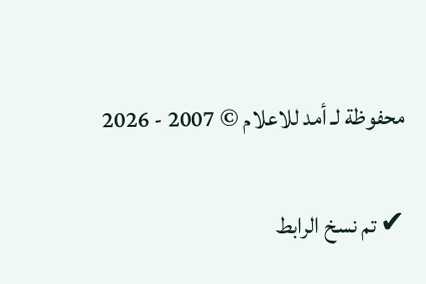محفوظة لـ أمد للاعلام © 2007 - 2026

✔ تم نسخ الرابط